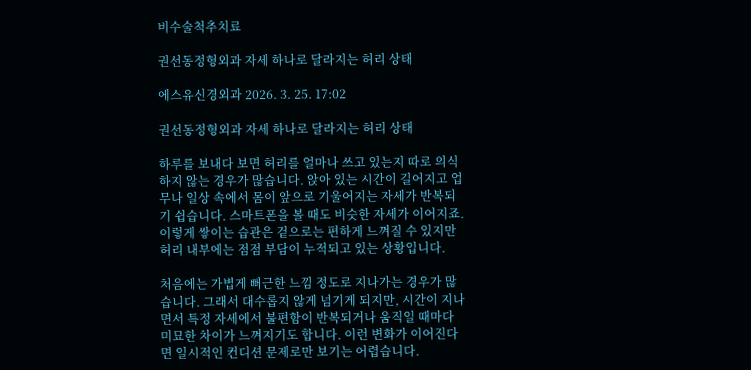비수술척추치료

권선동정형외과 자세 하나로 달라지는 허리 상태

에스유신경외과 2026. 3. 25. 17:02

권선동정형외과 자세 하나로 달라지는 허리 상태

하루를 보내다 보면 허리를 얼마나 쓰고 있는지 따로 의식하지 않는 경우가 많습니다. 앉아 있는 시간이 길어지고 업무나 일상 속에서 몸이 앞으로 기울어지는 자세가 반복되기 쉽습니다. 스마트폰을 볼 때도 비슷한 자세가 이어지죠. 이렇게 쌓이는 습관은 겉으로는 편하게 느껴질 수 있지만 허리 내부에는 점점 부담이 누적되고 있는 상황입니다.

처음에는 가볍게 뻐근한 느낌 정도로 지나가는 경우가 많습니다. 그래서 대수롭지 않게 넘기게 되지만, 시간이 지나면서 특정 자세에서 불편함이 반복되거나 움직일 때마다 미묘한 차이가 느껴지기도 합니다. 이런 변화가 이어진다면 일시적인 컨디션 문제로만 보기는 어렵습니다.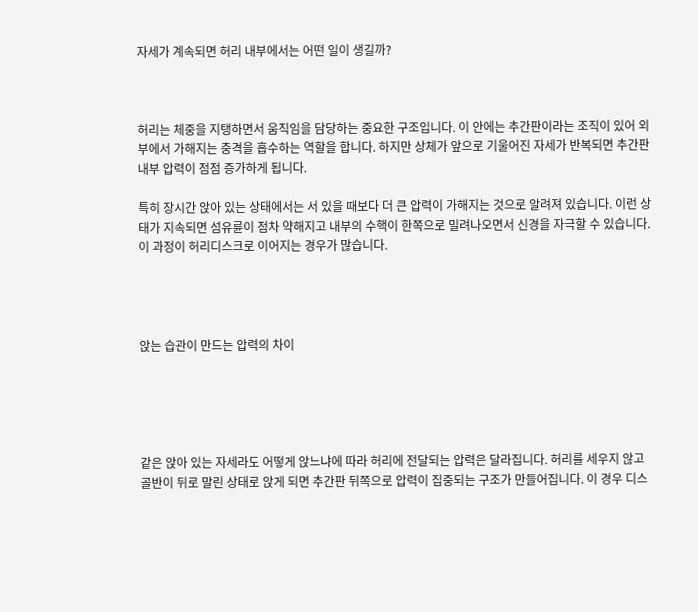자세가 계속되면 허리 내부에서는 어떤 일이 생길까?



허리는 체중을 지탱하면서 움직임을 담당하는 중요한 구조입니다. 이 안에는 추간판이라는 조직이 있어 외부에서 가해지는 충격을 흡수하는 역할을 합니다. 하지만 상체가 앞으로 기울어진 자세가 반복되면 추간판 내부 압력이 점점 증가하게 됩니다.

특히 장시간 앉아 있는 상태에서는 서 있을 때보다 더 큰 압력이 가해지는 것으로 알려져 있습니다. 이런 상태가 지속되면 섬유륜이 점차 약해지고 내부의 수핵이 한쪽으로 밀려나오면서 신경을 자극할 수 있습니다. 이 과정이 허리디스크로 이어지는 경우가 많습니다.




앉는 습관이 만드는 압력의 차이





같은 앉아 있는 자세라도 어떻게 앉느냐에 따라 허리에 전달되는 압력은 달라집니다. 허리를 세우지 않고 골반이 뒤로 말린 상태로 앉게 되면 추간판 뒤쪽으로 압력이 집중되는 구조가 만들어집니다. 이 경우 디스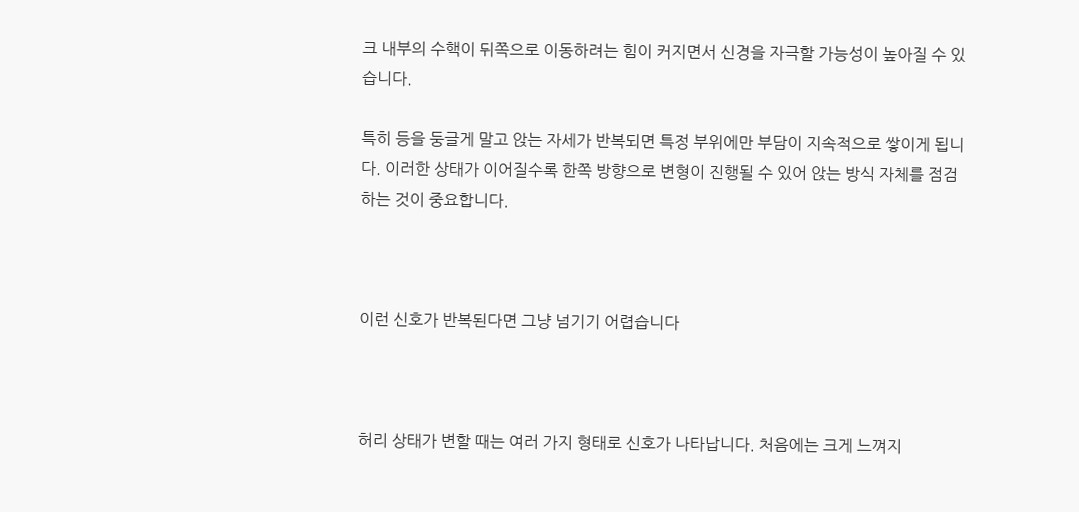크 내부의 수핵이 뒤쪽으로 이동하려는 힘이 커지면서 신경을 자극할 가능성이 높아질 수 있습니다.

특히 등을 둥글게 말고 앉는 자세가 반복되면 특정 부위에만 부담이 지속적으로 쌓이게 됩니다. 이러한 상태가 이어질수록 한쪽 방향으로 변형이 진행될 수 있어 앉는 방식 자체를 점검하는 것이 중요합니다.



이런 신호가 반복된다면 그냥 넘기기 어렵습니다



허리 상태가 변할 때는 여러 가지 형태로 신호가 나타납니다. 처음에는 크게 느껴지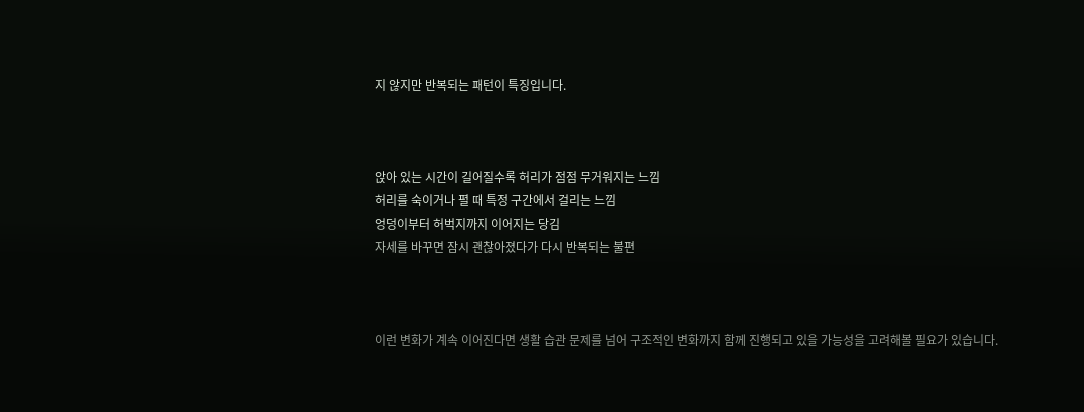지 않지만 반복되는 패턴이 특징입니다.



앉아 있는 시간이 길어질수록 허리가 점점 무거워지는 느낌
허리를 숙이거나 펼 때 특정 구간에서 걸리는 느낌
엉덩이부터 허벅지까지 이어지는 당김
자세를 바꾸면 잠시 괜찮아졌다가 다시 반복되는 불편



이런 변화가 계속 이어진다면 생활 습관 문제를 넘어 구조적인 변화까지 함께 진행되고 있을 가능성을 고려해볼 필요가 있습니다.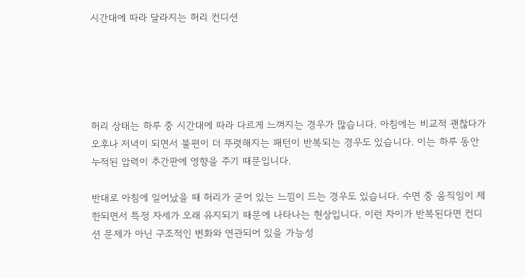시간대에 따라 달라지는 허리 컨디션





허리 상태는 하루 중 시간대에 따라 다르게 느껴지는 경우가 많습니다. 아침에는 비교적 괜찮다가 오후나 저녁이 되면서 불편이 더 뚜렷해지는 패턴이 반복되는 경우도 있습니다. 이는 하루 동안 누적된 압력이 추간판에 영향을 주기 때문입니다.

반대로 아침에 일어났을 때 허리가 굳어 있는 느낌이 드는 경우도 있습니다. 수면 중 움직임이 제한되면서 특정 자세가 오래 유지되기 때문에 나타나는 현상입니다. 이런 차이가 반복된다면 컨디션 문제가 아닌 구조적인 변화와 연관되어 있을 가능성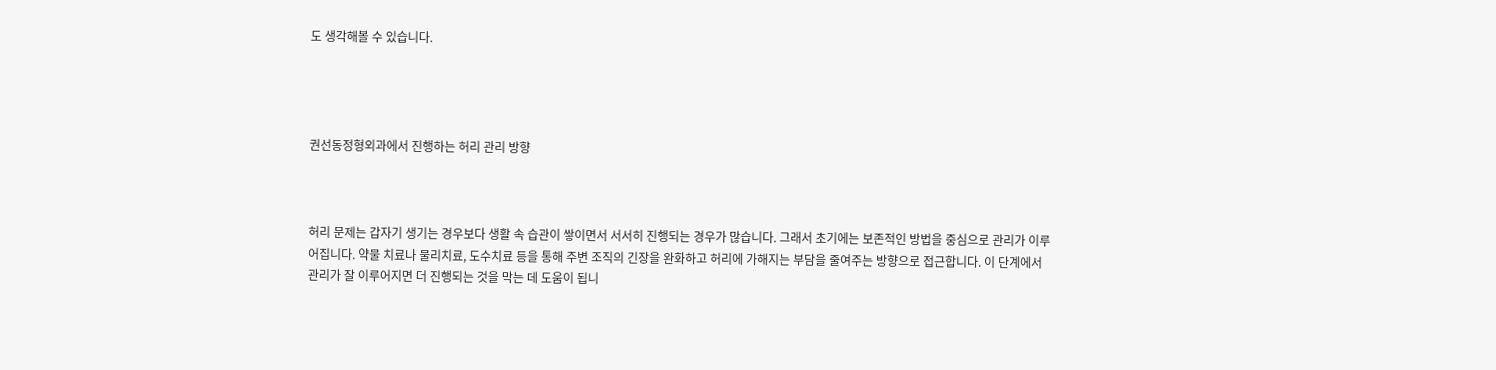도 생각해볼 수 있습니다.




권선동정형외과에서 진행하는 허리 관리 방향



허리 문제는 갑자기 생기는 경우보다 생활 속 습관이 쌓이면서 서서히 진행되는 경우가 많습니다. 그래서 초기에는 보존적인 방법을 중심으로 관리가 이루어집니다. 약물 치료나 물리치료, 도수치료 등을 통해 주변 조직의 긴장을 완화하고 허리에 가해지는 부담을 줄여주는 방향으로 접근합니다. 이 단계에서 관리가 잘 이루어지면 더 진행되는 것을 막는 데 도움이 됩니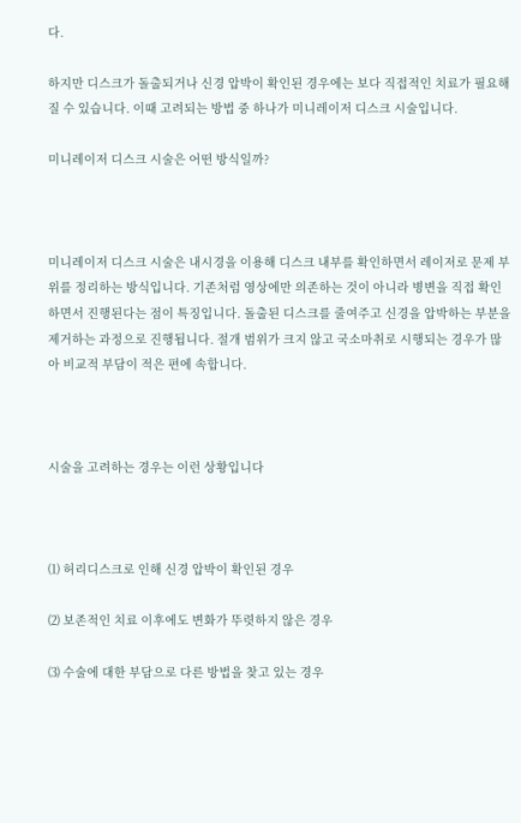다.

하지만 디스크가 돌출되거나 신경 압박이 확인된 경우에는 보다 직접적인 치료가 필요해질 수 있습니다. 이때 고려되는 방법 중 하나가 미니레이저 디스크 시술입니다.

미니레이저 디스크 시술은 어떤 방식일까?



미니레이저 디스크 시술은 내시경을 이용해 디스크 내부를 확인하면서 레이저로 문제 부위를 정리하는 방식입니다. 기존처럼 영상에만 의존하는 것이 아니라 병변을 직접 확인하면서 진행된다는 점이 특징입니다. 돌출된 디스크를 줄여주고 신경을 압박하는 부분을 제거하는 과정으로 진행됩니다. 절개 범위가 크지 않고 국소마취로 시행되는 경우가 많아 비교적 부담이 적은 편에 속합니다.



시술을 고려하는 경우는 이런 상황입니다



⑴ 허리디스크로 인해 신경 압박이 확인된 경우

⑵ 보존적인 치료 이후에도 변화가 뚜렷하지 않은 경우

⑶ 수술에 대한 부담으로 다른 방법을 찾고 있는 경우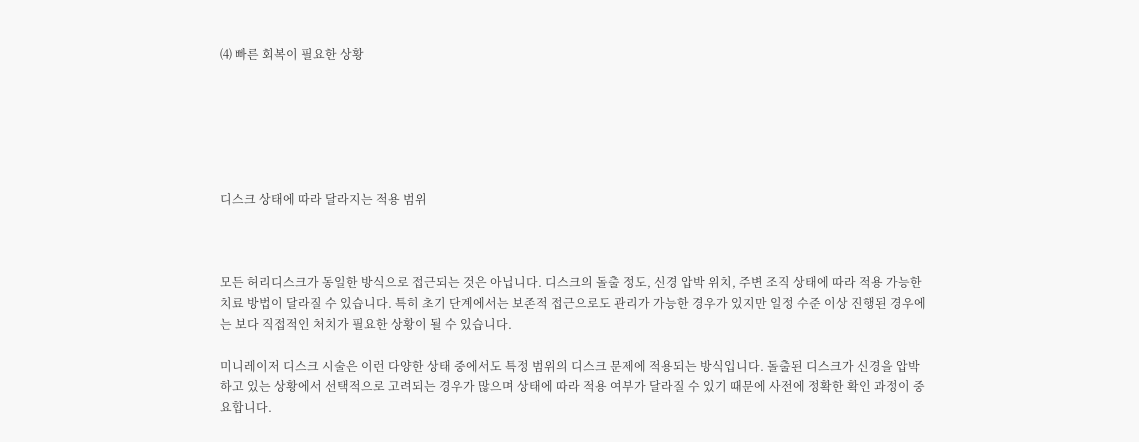⑷ 빠른 회복이 필요한 상황






디스크 상태에 따라 달라지는 적용 범위



모든 허리디스크가 동일한 방식으로 접근되는 것은 아닙니다. 디스크의 돌출 정도, 신경 압박 위치, 주변 조직 상태에 따라 적용 가능한 치료 방법이 달라질 수 있습니다. 특히 초기 단계에서는 보존적 접근으로도 관리가 가능한 경우가 있지만 일정 수준 이상 진행된 경우에는 보다 직접적인 처치가 필요한 상황이 될 수 있습니다.

미니레이저 디스크 시술은 이런 다양한 상태 중에서도 특정 범위의 디스크 문제에 적용되는 방식입니다. 돌출된 디스크가 신경을 압박하고 있는 상황에서 선택적으로 고려되는 경우가 많으며 상태에 따라 적용 여부가 달라질 수 있기 때문에 사전에 정확한 확인 과정이 중요합니다.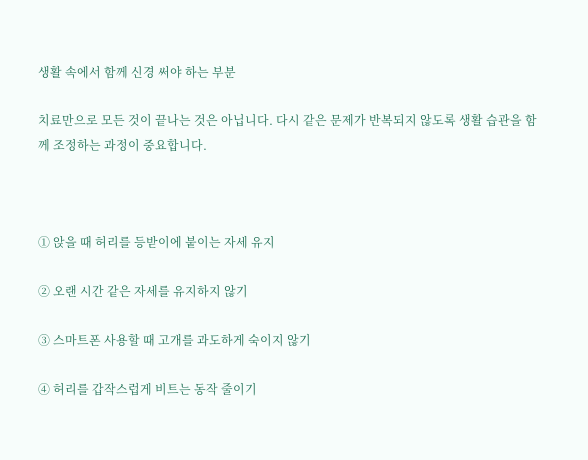생활 속에서 함께 신경 써야 하는 부분

치료만으로 모든 것이 끝나는 것은 아닙니다. 다시 같은 문제가 반복되지 않도록 생활 습관을 함께 조정하는 과정이 중요합니다.



① 앉을 때 허리를 등받이에 붙이는 자세 유지

② 오랜 시간 같은 자세를 유지하지 않기

③ 스마트폰 사용할 때 고개를 과도하게 숙이지 않기

④ 허리를 갑작스럽게 비트는 동작 줄이기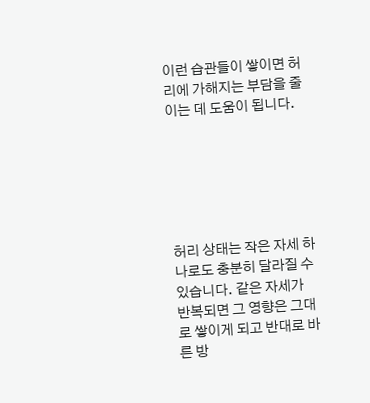이런 습관들이 쌓이면 허리에 가해지는 부담을 줄이는 데 도움이 됩니다.






허리 상태는 작은 자세 하나로도 충분히 달라질 수 있습니다. 같은 자세가 반복되면 그 영향은 그대로 쌓이게 되고 반대로 바른 방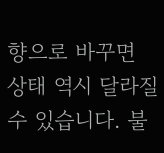향으로 바꾸면 상태 역시 달라질 수 있습니다. 불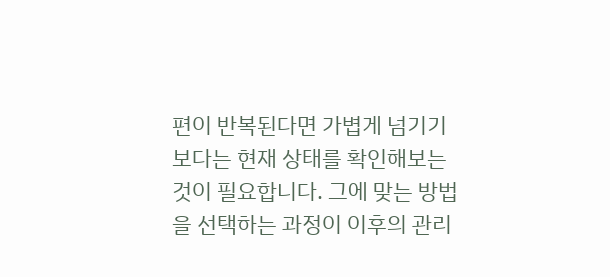편이 반복된다면 가볍게 넘기기보다는 현재 상태를 확인해보는 것이 필요합니다. 그에 맞는 방법을 선택하는 과정이 이후의 관리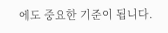에도 중요한 기준이 됩니다.